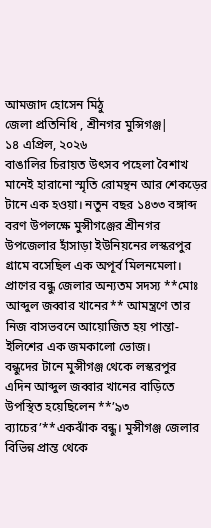আমজাদ হোসেন মিঠু
জেলা প্রতিনিধি , শ্রীনগর মুন্সিগঞ্জ|
১৪ এপ্রিল, ২০২৬
বাঙালির চিরায়ত উৎসব পহেলা বৈশাখ মানেই হারানো স্মৃতি রোমন্থন আর শেকড়ের টানে এক হওয়া। নতুন বছর ১৪৩৩ বঙ্গাব্দ বরণ উপলক্ষে মুন্সীগঞ্জের শ্রীনগর উপজেলার হাঁসাড়া ইউনিয়নের লস্করপুর গ্রামে বসেছিল এক অপূর্ব মিলনমেলা। প্রাণের বন্ধু জেলার অন্যতম সদস্য **মোঃ আব্দুল জব্বার খানের** আমন্ত্রণে তার নিজ বাসভবনে আয়োজিত হয় পান্তা-ইলিশের এক জমকালো ভোজ।
বন্ধুদের টানে মুন্সীগঞ্জ থেকে লস্করপুর
এদিন আব্দুল জব্বার খানের বাড়িতে উপস্থিত হয়েছিলেন **’৯৩ ব্যাচের’**একঝাঁক বন্ধু। মুন্সীগঞ্জ জেলার বিভিন্ন প্রান্ত থেকে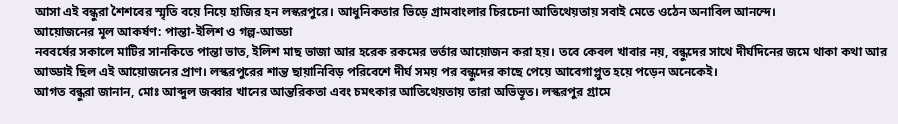আসা এই বন্ধুরা শৈশবের স্মৃতি বয়ে নিয়ে হাজির হন লস্করপুরে। আধুনিকতার ভিড়ে গ্রামবাংলার চিরচেনা আতিথেয়তায় সবাই মেতে ওঠেন অনাবিল আনন্দে।
আয়োজনের মূল আকর্ষণ: পান্তা-ইলিশ ও গল্প-আড্ডা
নববর্ষের সকালে মাটির সানকিতে পান্তা ভাত, ইলিশ মাছ ভাজা আর হরেক রকমের ভর্তার আয়োজন করা হয়। তবে কেবল খাবার নয়, বন্ধুদের সাথে দীর্ঘদিনের জমে থাকা কথা আর আড্ডাই ছিল এই আয়োজনের প্রাণ। লস্করপুরের শান্ত ছায়ানিবিড় পরিবেশে দীর্ঘ সময় পর বন্ধুদের কাছে পেয়ে আবেগাপ্লুত হয়ে পড়েন অনেকেই।
আগত বন্ধুরা জানান, মোঃ আব্দুল জব্বার খানের আন্তরিকতা এবং চমৎকার আতিথেয়তায় তারা অভিভূত। লস্করপুর গ্রামে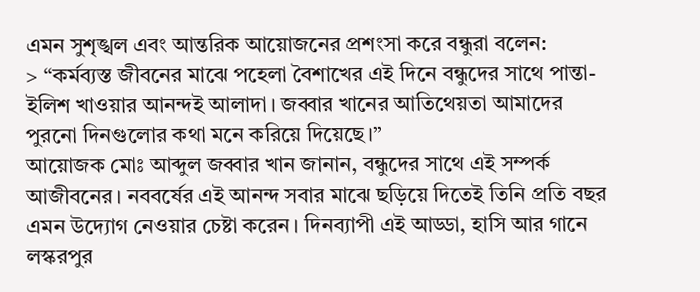এমন সুশৃঙ্খল এবং আন্তরিক আয়োজনের প্রশংসা করে বন্ধুরা বলেন:
> “কর্মব্যস্ত জীবনের মাঝে পহেলা বৈশাখের এই দিনে বন্ধুদের সাথে পান্তা-ইলিশ খাওয়ার আনন্দই আলাদা। জব্বার খানের আতিথেয়তা আমাদের পুরনো দিনগুলোর কথা মনে করিয়ে দিয়েছে।”
আয়োজক মোঃ আব্দুল জব্বার খান জানান, বন্ধুদের সাথে এই সম্পর্ক আজীবনের। নববর্ষের এই আনন্দ সবার মাঝে ছড়িয়ে দিতেই তিনি প্রতি বছর এমন উদ্যোগ নেওয়ার চেষ্টা করেন। দিনব্যাপী এই আড্ডা, হাসি আর গানে লস্করপুর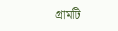গ্রামটি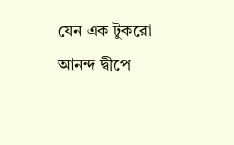যেন এক টুকরো আনন্দ দ্বীপে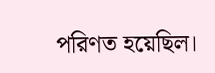পরিণত হয়েছিল।